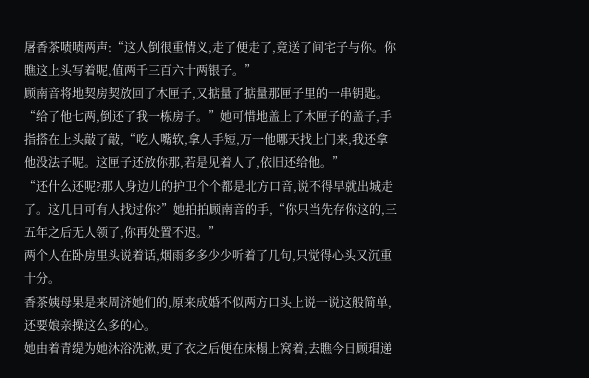屠香茶啧啧两声:“这人倒很重情义,走了便走了,竟送了间宅子与你。你瞧这上头写着呢,值两千三百六十两银子。”
顾南音将地契房契放回了木匣子,又掂量了掂量那匣子里的一串钥匙。
“给了他七两,倒还了我一栋房子。”她可惜地盖上了木匣子的盖子,手指搭在上头敲了敲,“吃人嘴软,拿人手短,万一他哪天找上门来,我还拿他没法子呢。这匣子还放你那,若是见着人了,依旧还给他。”
“还什么还呢?那人身边儿的护卫个个都是北方口音,说不得早就出城走了。这几日可有人找过你?”她拍拍顾南音的手,“你只当先存你这的,三五年之后无人领了,你再处置不迟。”
两个人在卧房里头说着话,烟雨多多少少听着了几句,只觉得心头又沉重十分。
香茶姨母果是来周济她们的,原来成婚不似两方口头上说一说这般简单,还要娘亲操这么多的心。
她由着青缇为她沐浴洗漱,更了衣之后便在床榻上窝着,去瞧今日顾瑁递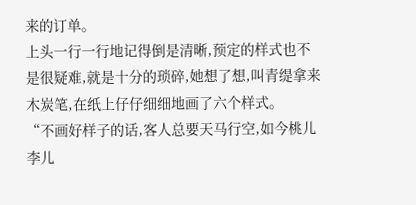来的订单。
上头一行一行地记得倒是清晰,预定的样式也不是很疑难,就是十分的琐碎,她想了想,叫青缇拿来木炭笔,在纸上仔仔细细地画了六个样式。
“不画好样子的话,客人总要天马行空,如今桃儿李儿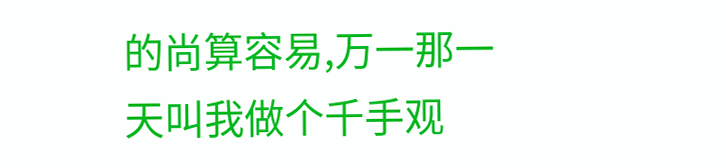的尚算容易,万一那一天叫我做个千手观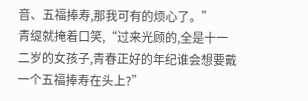音、五福捧寿,那我可有的烦心了。”
青缇就掩着口笑,“过来光顾的,全是十一二岁的女孩子,青春正好的年纪谁会想要戴一个五福捧寿在头上?”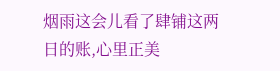烟雨这会儿看了肆铺这两日的账,心里正美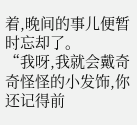着,晚间的事儿便暂时忘却了。
“我呀,我就会戴奇奇怪怪的小发饰,你还记得前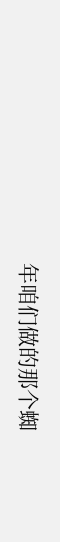年咱们做的那个蜘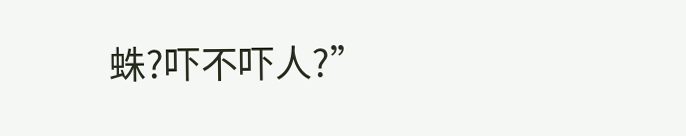蛛?吓不吓人?”